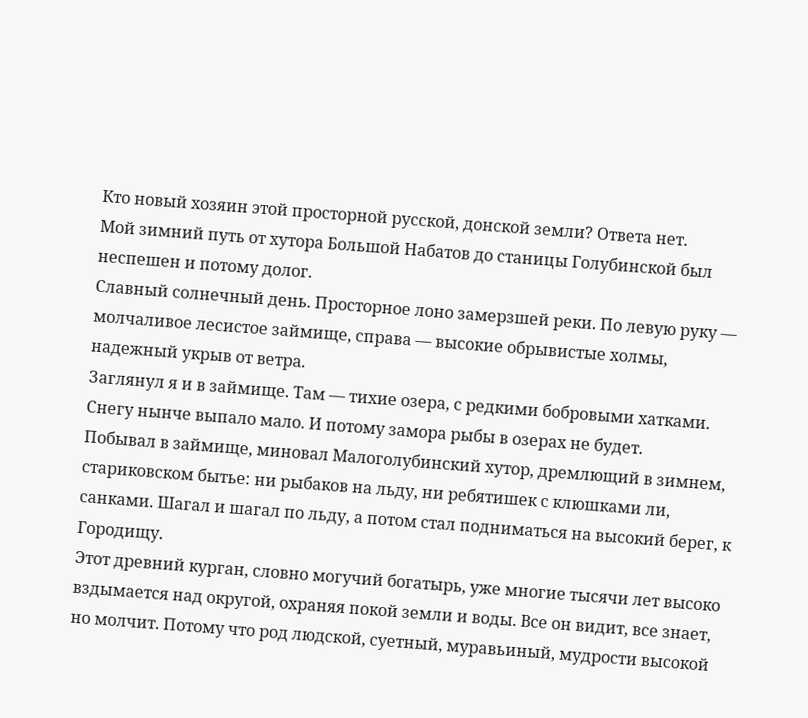Кто новый хозяин этой просторной русской, донской земли? Ответа нет.
Мой зимний путь от хутора Большой Набатов до станицы Голубинской был неспешен и потому долог.
Славный солнечный день. Просторное лоно замерзшей реки. По левую руку — молчаливое лесистое займище, справа — высокие обрывистые холмы, надежный укрыв от ветра.
Заглянул я и в займище. Там — тихие озера, с редкими бобровыми хатками. Снегу нынче выпало мало. И потому замора рыбы в озерах не будет.
Побывал в займище, миновал Малоголубинский хутор, дремлющий в зимнем, стариковском бытье: ни рыбаков на льду, ни ребятишек с клюшками ли, санками. Шагал и шагал по льду, а потом стал подниматься на высокий берег, к Городищу.
Этот древний курган, словно могучий богатырь, уже многие тысячи лет высоко вздымается над округой, охраняя покой земли и воды. Все он видит, все знает, но молчит. Потому что род людской, суетный, муравьиный, мудрости высокой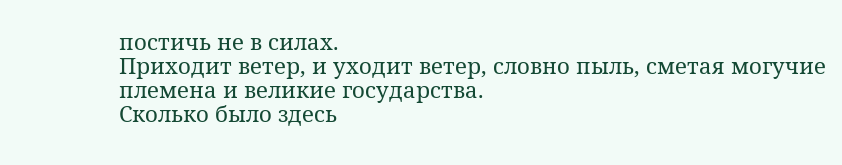постичь не в силах.
Приходит ветер, и уходит ветер, словно пыль, сметая могучие племена и великие государства.
Сколько было здесь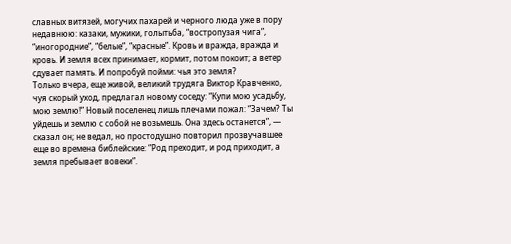славных витязей, могучих пахарей и черного люда уже в пору недавнюю: казаки, мужики, голытьба, “востропузая чига”, “иногородние”, “белые”, “красные”. Кровь и вражда, вражда и кровь. И земля всех принимает, кормит, потом покоит; а ветер сдувает память. И попробуй пойми: чья это земля?
Только вчера, еще живой, великий трудяга Виктор Кравченко, чуя скорый уход, предлагал новому соседу: “Купи мою усадьбу, мою землю!” Новый поселенец лишь плечами пожал: “Зачем? Ты уйдешь и землю с собой не возьмешь. Она здесь останется”, — сказал он; не ведал, но простодушно повторил прозвучавшее еще во времена библейские: “Род преходит, и род приходит, а земля пребывает вовеки”.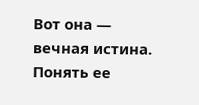Вот она — вечная истина. Понять ее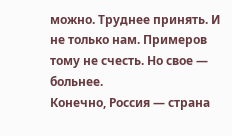можно. Труднее принять. И не только нам. Примеров тому не счесть. Но свое — больнее.
Конечно, Россия — страна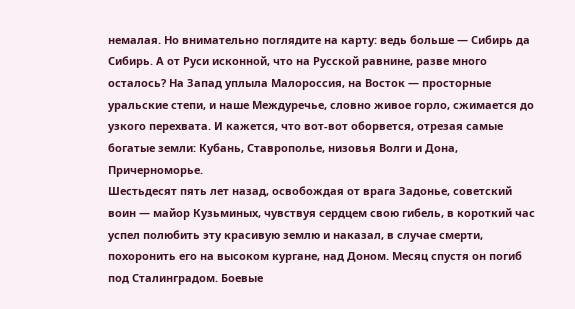немалая. Но внимательно поглядите на карту: ведь больше — Сибирь да Сибирь. А от Руси исконной, что на Русской равнине, разве много осталось? На Запад уплыла Малороссия, на Восток — просторные уральские степи, и наше Междуречье, словно живое горло, сжимается до узкого перехвата. И кажется, что вот-вот оборвется, отрезая самые богатые земли: Кубань, Ставрополье, низовья Волги и Дона, Причерноморье.
Шестьдесят пять лет назад, освобождая от врага Задонье, советский воин — майор Кузьминых, чувствуя сердцем свою гибель, в короткий час успел полюбить эту красивую землю и наказал, в случае смерти, похоронить его на высоком кургане, над Доном. Месяц спустя он погиб под Сталинградом. Боевые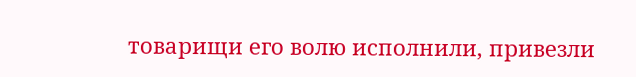товарищи его волю исполнили, привезли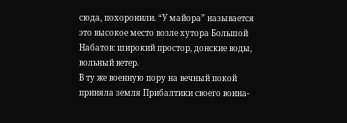сюда, похоронили. “У майора” называется это высокое место возле хутора Большой Набатов: широкий простор, донские воды, вольный ветер.
В ту же военную пору на вечный покой приняла земля Прибалтики своего воина-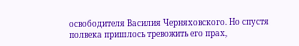освободителя Василия Черняховского. Но спустя полвека пришлось тревожить его прах,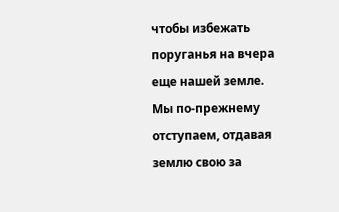чтобы избежать поруганья на вчера еще нашей земле.
Мы по-прежнему отступаем, отдавая землю свою за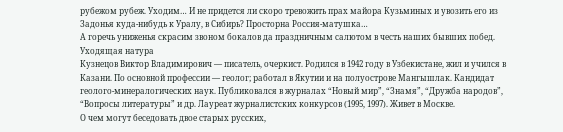рубежом рубеж. Уходим… И не придется ли скоро тревожить прах майора Кузьминых и увозить его из Задонья куда-нибудь к Уралу, в Сибирь? Просторна Россия-матушка…
А горечь униженья скрасим звоном бокалов да праздничным салютом в честь наших бывших побед.
Уходящая натура
Кузнецов Виктор Владимирович — писатель, очеркист. Родился в 1942 году в Узбекистане, жил и учился в Казани. По основной профессии — геолог; работал в Якутии и на полуострове Мангышлак. Кандидат геолого-минералогических наук. Публиковался в журналах “Новый мир”, “Знамя”, “Дружба народов”, “Вопросы литературы” и др. Лауреат журналистских конкурсов (1995, 1997). Живет в Москве.
О чем могут беседовать двое старых русских,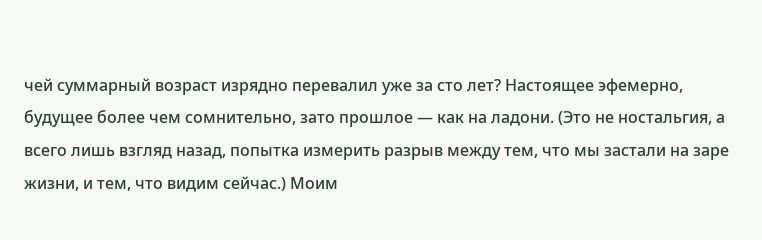чей суммарный возраст изрядно перевалил уже за сто лет? Настоящее эфемерно, будущее более чем сомнительно, зато прошлое — как на ладони. (Это не ностальгия, а всего лишь взгляд назад, попытка измерить разрыв между тем, что мы застали на заре жизни, и тем, что видим сейчас.) Моим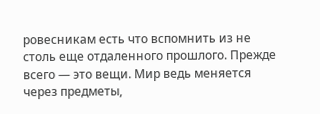ровесникам есть что вспомнить из не столь еще отдаленного прошлого. Прежде всего — это вещи. Мир ведь меняется через предметы,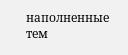наполненные тем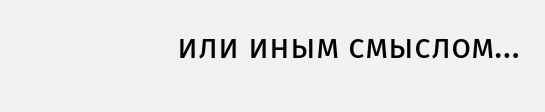или иным смыслом…